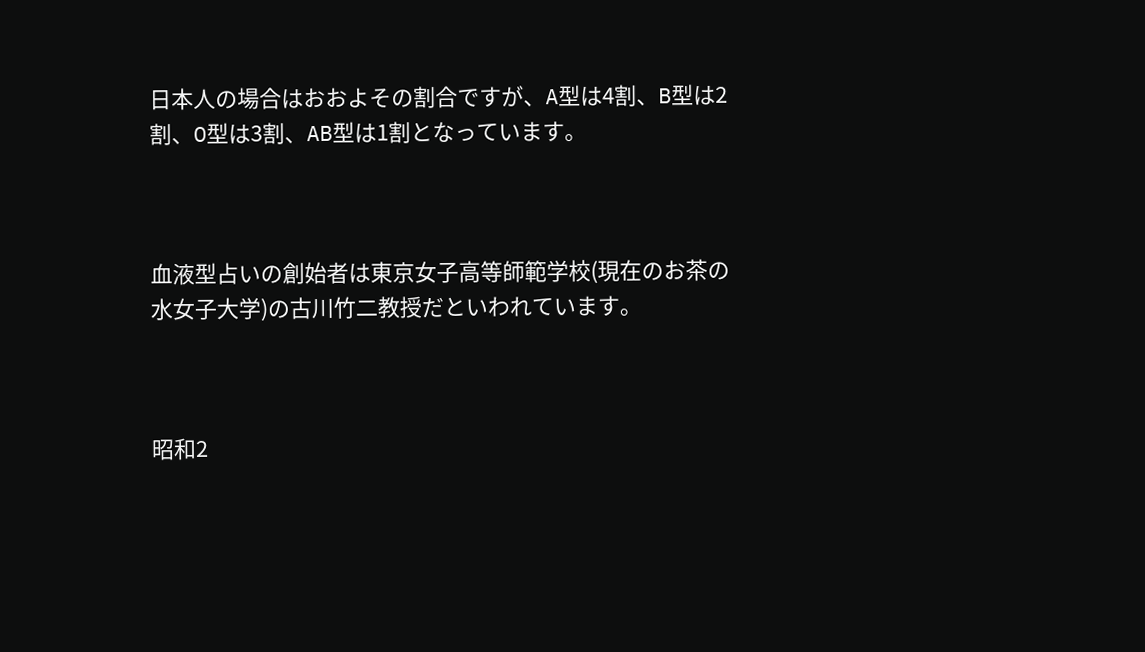日本人の場合はおおよその割合ですが、A型は4割、B型は2割、O型は3割、AB型は1割となっています。



血液型占いの創始者は東京女子高等師範学校(現在のお茶の水女子大学)の古川竹二教授だといわれています。



昭和2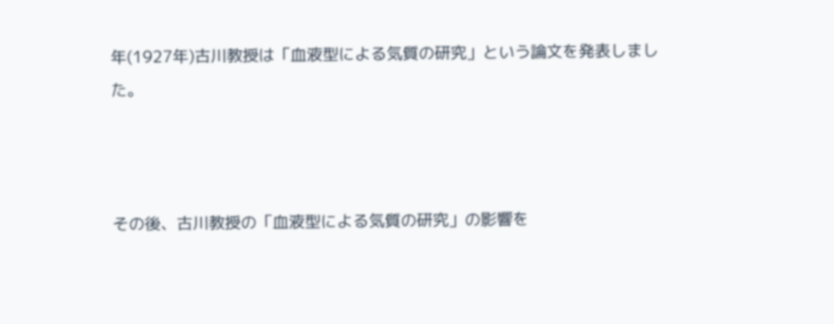年(1927年)古川教授は「血液型による気質の研究」という論文を発表しました。



その後、古川教授の「血液型による気質の研究」の影響を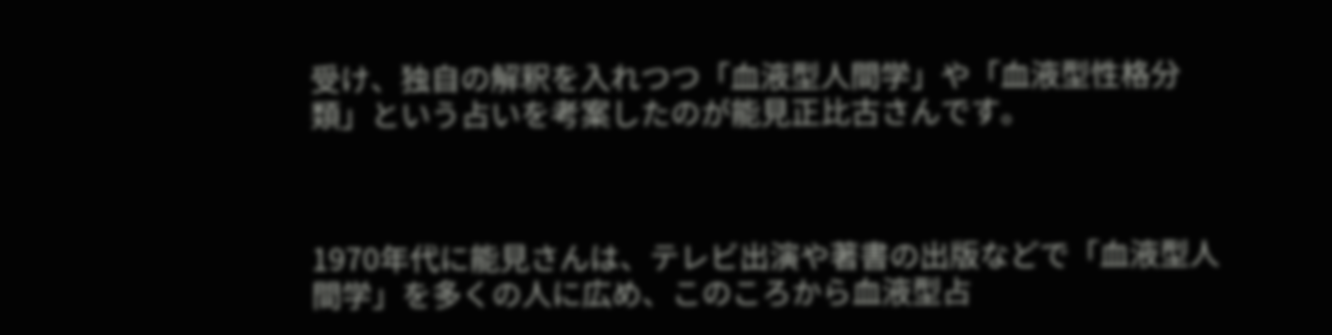受け、独自の解釈を入れつつ「血液型人間学」や「血液型性格分類」という占いを考案したのが能見正比古さんです。



1970年代に能見さんは、テレビ出演や著書の出版などで「血液型人間学」を多くの人に広め、このころから血液型占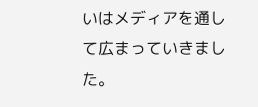いはメディアを通して広まっていきました。